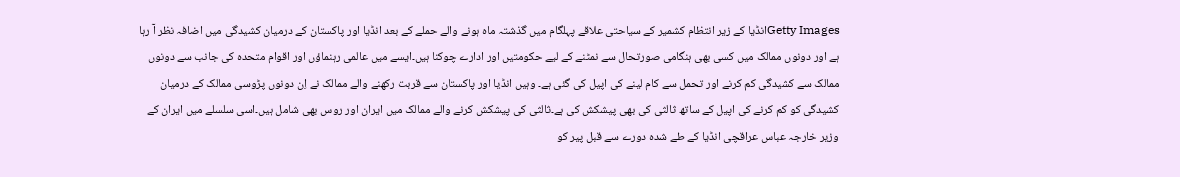Getty Imagesانڈیا کے زیر انتظام کشمیر کے سیاحتی علاقے پہلگام میں گذشتہ ماہ ہونے والے حملے کے بعد انڈیا اور پاکستان کے درمیان کشیدگی میں اضافہ نظر آ رہا ہے اور دونوں ممالک میں کسی بھی ہنگامی صورتحال سے نمٹنے کے لیے حکومتیں اور ادارے چوکنا ہیں۔ایسے میں عالمی رہنماؤں اور اقوام متحدہ کی جانب سے دونوں ممالک سے کشیدگی کم کرنے اور تحمل سے کام لینے کی اپیل کی گئی ہے۔ وہیں انڈیا اور پاکستان سے قربت رکھنے والے ممالک نے اِن دونوں پڑوسی ممالک کے درمیان کشیدگی کو کم کرنے کی اپیل کے ساتھ ثالثی کی بھی پیشکش کی ہے۔ثالثی کی پیشکش کرنے والے ممالک میں ایران اور روس بھی شامل ہیں۔اسی سلسلے میں ایران کے وزیر خارجہ عباس عراقچی انڈیا کے طے شدہ دورے سے قبل پیر کو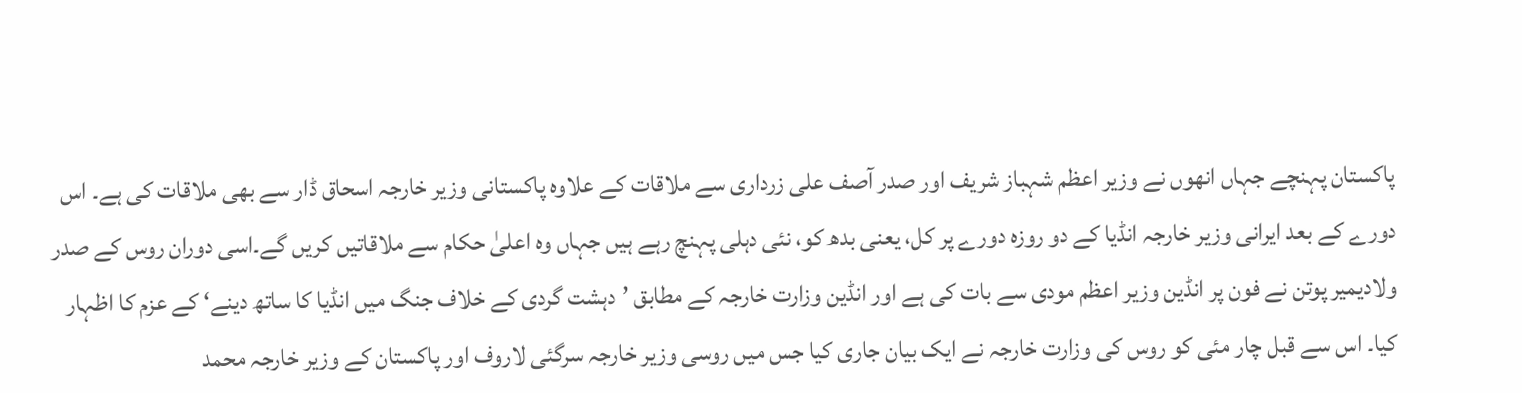پاکستان پہنچے جہاں انھوں نے وزیر اعظم شہباز شریف اور صدر آصف علی زرداری سے ملاقات کے علاوہ پاکستانی وزیر خارجہ اسحاق ڈار سے بھی ملاقات کی ہے۔ اس دورے کے بعد ایرانی وزیر خارجہ انڈیا کے دو روزہ دورے پر کل، یعنی بدھ کو، نئی دہلی پہنچ رہے ہیں جہاں وہ اعلیٰ حکام سے ملاقاتیں کریں گے۔اسی دوران روس کے صدر ولادیمیر پوتن نے فون پر انڈین وزیر اعظم مودی سے بات کی ہے اور انڈین وزارت خارجہ کے مطابق ’دہشت گردی کے خلاف جنگ میں انڈیا کا ساتھ دینے‘ کے عزم کا اظہار کیا۔ اس سے قبل چار مئی کو روس کی وزارت خارجہ نے ایک بیان جاری کیا جس میں روسی وزیر خارجہ سرگئی لاروف اور پاکستان کے وزیر خارجہ محمد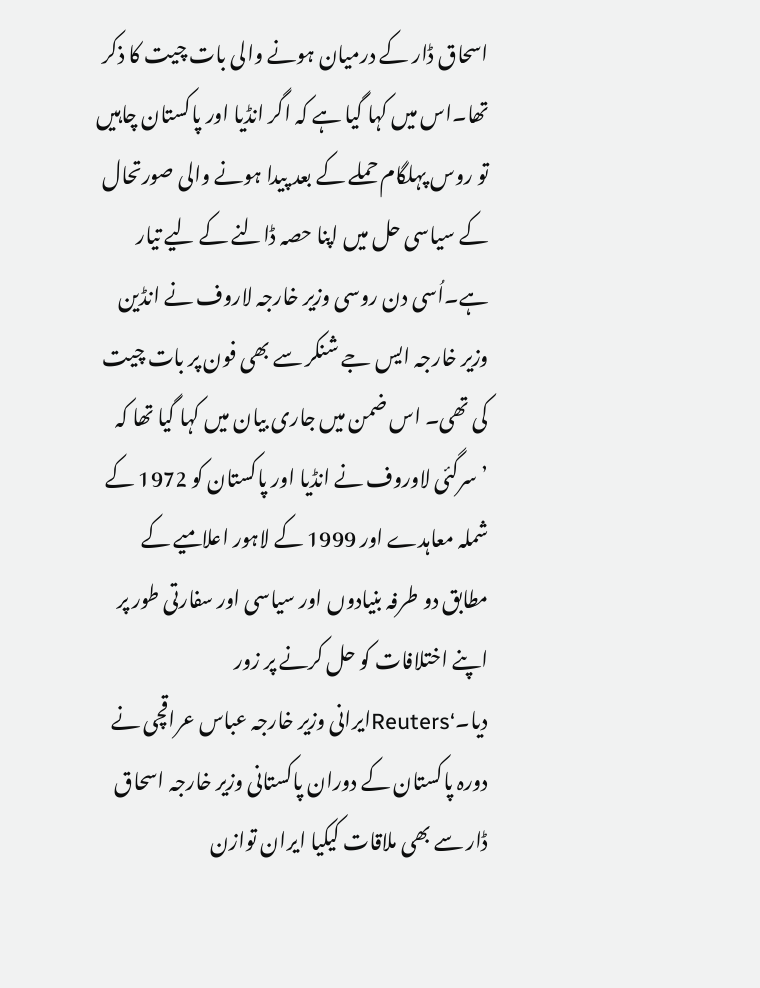اسحاق ڈار کے درمیان ہونے والی بات چیت کا ذکر تھا۔اس میں کہا گیا ہے کہ اگر انڈیا اور پاکستان چاہیں تو روس پہلگام حملے کے بعد پیدا ہونے والی صورتحال کے سیاسی حل میں اپنا حصہ ڈالنے کے لیے تیار ہے۔اُسی دن روسی وزیر خارجہ لاروف نے انڈین وزیر خارجہ ایس جے شنکر سے بھی فون پر بات چیت کی تھی۔ اس ضمن میں جاری بیان میں کہا گیا تھا کہ ’سرگئی لاوروف نے انڈیا اور پاکستان کو 1972 کے شملہ معاہدے اور 1999 کے لاہور اعلامیے کے مطابق دو طرفہ بنیادوں اور سیاسی اور سفارتی طور پر اپنے اختلافات کو حل کرنے پر زور دیا۔‘Reutersایرانی وزیر خارجہ عباس عراقچی نے دورہ پاکستان کے دوران پاکستانی وزیر خارجہ اسحاق ڈار سے بھی ملاقات کیکیا ایران توازن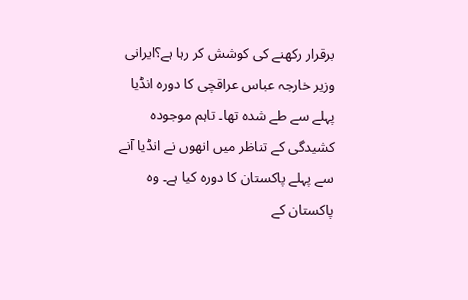برقرار رکھنے کی کوشش کر رہا ہے؟ایرانی وزیر خارجہ عباس عراقچی کا دورہ انڈیا پہلے سے طے شدہ تھا۔ تاہم موجودہ کشیدگی کے تناظر میں انھوں نے انڈیا آنے سے پہلے پاکستان کا دورہ کیا ہے۔ وہ پاکستان کے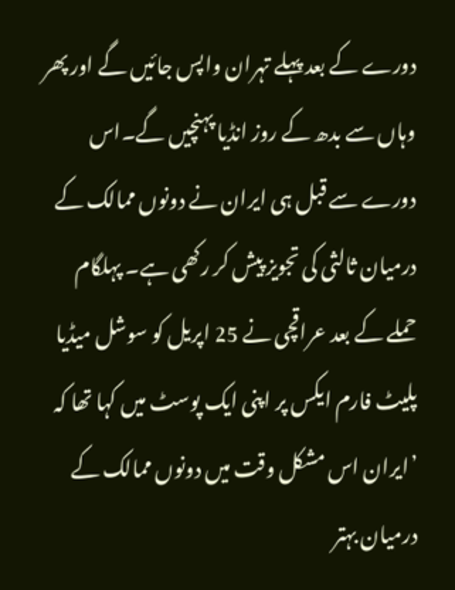دورے کے بعد پہلے تہران واپس جائیں گے اور پھر وہاں سے بدھ کے روز انڈیا پہنچیں گے۔اس دورے سے قبل ہی ایران نے دونوں ممالک کے درمیان ثالثی کی تجویز پیش کر رکھی ہے۔ پہلگام حملے کے بعد عراقچی نے 25 اپریل کو سوشل میڈیا پلیٹ فارم ایکس پر اپنی ایک پوسٹ میں کہا تھا کہ ’ایران اس مشکل وقت میں دونوں ممالک کے درمیان بہتر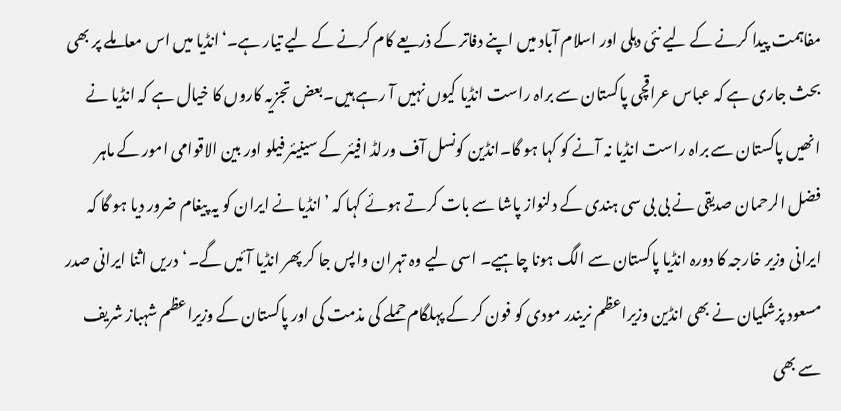مفاہمت پیدا کرنے کے لیے نئی دہلی اور اسلام آباد میں اپنے دفاتر کے ذریعے کام کرنے کے لیے تیار ہے۔‘انڈیا میں اس معاملے پر بھی بحث جاری ہے کہ عباس عراقچی پاکستان سے براہ راست انڈیا کیوں نہیں آ رہے ہیں۔بعض تجزیہ کاروں کا خیال ہے کہ انڈیا نے انھیں پاکستان سے براہ راست انڈیا نہ آنے کو کہا ہو گا۔انڈین کونسل آف ورلڈ افیئر کے سینیئر فیلو اور بین الاقوامی امور کے ماہر فضل الرحمان صدیقی نے بی بی سی ہندی کے دلنواز پاشا سے بات کرتے ہوئے کہا کہ ’انڈیا نے ایران کو یہ پیغام ضرور دیا ہو گا کہ ایرانی وزیر خارجہ کا دورہ انڈیا پاکستان سے الگ ہونا چاہیے۔ اسی لیے وہ تہران واپس جا کر پھر انڈیا آئیں گے۔‘دریں اثنا ایرانی صدر مسعود پزشکیان نے بھی انڈین وزیراعظم نریندر مودی کو فون کر کے پہلگام حملے کی مذمت کی اور پاکستان کے وزیراعظم شہباز شریف سے بھی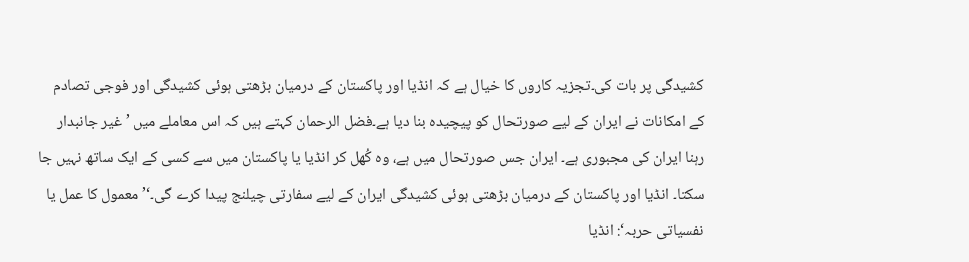کشیدگی پر بات کی۔تجزیہ کاروں کا خیال ہے کہ انڈیا اور پاکستان کے درمیان بڑھتی ہوئی کشیدگی اور فوجی تصادم کے امکانات نے ایران کے لیے صورتحال کو پیچیدہ بنا دیا ہے۔فضل الرحمان کہتے ہیں کہ اس معاملے میں ’غیر جانبدار رہنا ایران کی مجبوری ہے۔ ایران جس صورتحال میں ہے، وہ کُھل کر انڈیا یا پاکستان میں سے کسی کے ایک ساتھ نہیں جا سکتا۔ انڈیا اور پاکستان کے درمیان بڑھتی ہوئی کشیدگی ایران کے لیے سفارتی چیلنج پیدا کرے گی۔‘’معمول کا عمل یا نفسیاتی حربہ‘: انڈیا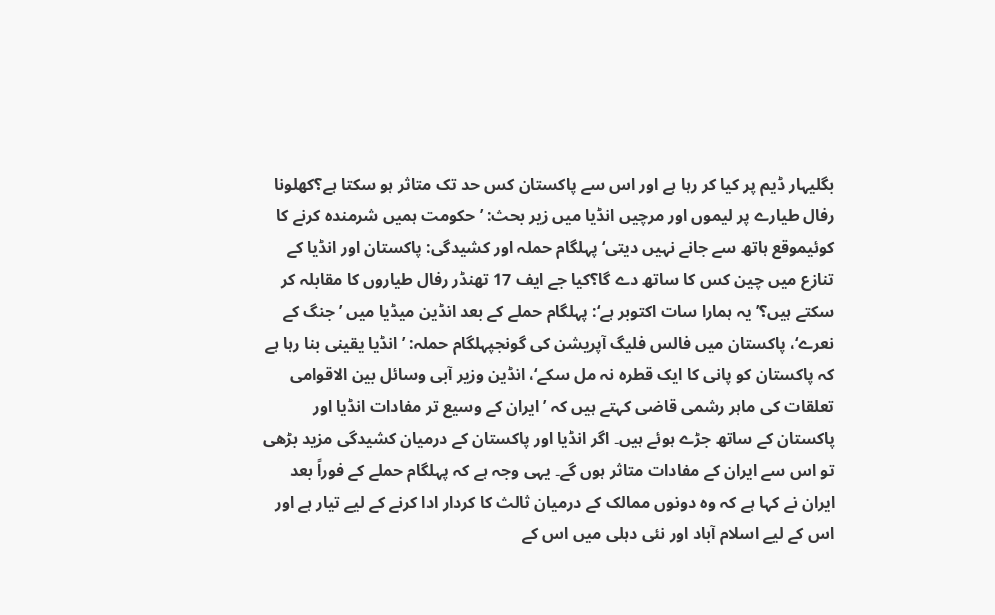بگلیہار ڈیم پر کیا کر رہا ہے اور اس سے پاکستان کس حد تک متاثر ہو سکتا ہے؟کھلونا رفال طیارے پر لیموں اور مرچیں انڈیا میں زیر بحث: ’حکومت ہمیں شرمندہ کرنے کا کوئیموقع ہاتھ سے جانے نہیں دیتی‘پہلگام حملہ اور کشیدگی: پاکستان اور انڈیا کے تنازع میں چین کس کا ساتھ دے گا؟کیا جے ایف 17 تھنڈر رفال طیاروں کا مقابلہ کر سکتے ہیں؟’یہ ہمارا سات اکتوبر ہے‘: پہلگام حملے کے بعد انڈین میڈیا میں ’جنگ کے نعرے‘، پاکستان میں فالس فلیگ آپریشن کی گونجپہلگام حملہ: ’انڈیا یقینی بنا رہا ہے کہ پاکستان کو پانی کا ایک قطرہ نہ مل سکے‘، انڈین وزیر آبی وسائل بین الاقوامی تعلقات کی ماہر رشمی قاضی کہتے ہیں کہ ’ایران کے وسیع تر مفادات انڈیا اور پاکستان کے ساتھ جڑے ہوئے ہیں۔ اگر انڈیا اور پاکستان کے درمیان کشیدگی مزید بڑھی تو اس سے ایران کے مفادات متاثر ہوں گے۔ یہی وجہ ہے کہ پہلگام حملے کے فوراً بعد ایران نے کہا ہے کہ وہ دونوں ممالک کے درمیان ثالث کا کردار ادا کرنے کے لیے تیار ہے اور اس کے لیے اسلام آباد اور نئی دہلی میں اس کے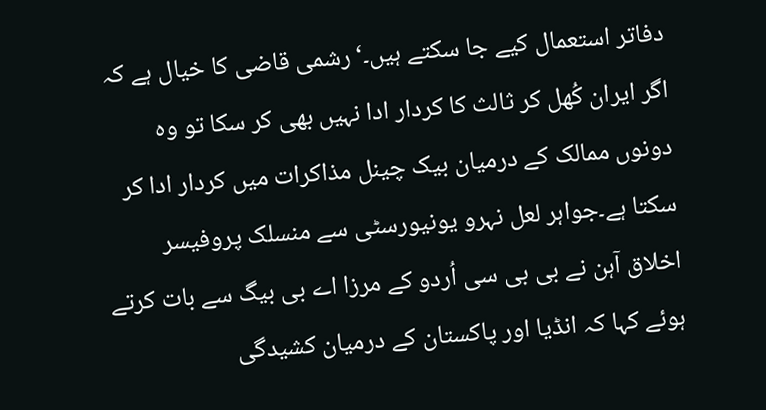دفاتر استعمال کیے جا سکتے ہیں۔‘رشمی قاضی کا خیال ہے کہ اگر ایران کُھل کر ثالث کا کردار ادا نہیں بھی کر سکا تو وہ دونوں ممالک کے درمیان بیک چینل مذاکرات میں کردار ادا کر سکتا ہے۔جواہر لعل نہرو یونیورسٹی سے منسلک پروفیسر اخلاق آہن نے بی بی سی اُردو کے مرزا اے بی بیگ سے بات کرتے ہوئے کہا کہ انڈیا اور پاکستان کے درمیان کشیدگی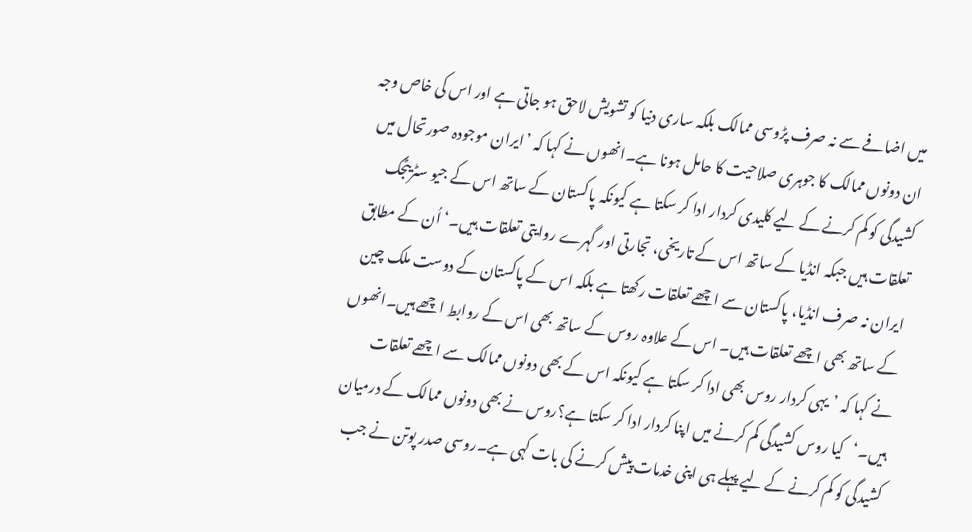میں اضافے سے نہ صرف پڑوسی ممالک بلکہ ساری دنیا کو تشویش لاحق ہو جاتی ہے اور اس کی خاص وجہ ان دونوں ممالک کا جوہری صلاحیت کا حامل ہونا ہے۔انھوں نے کہا کہ ’ایران موجودہ صورتحال میں کشیدگی کو کم کرنے کے لیے کلیدی کردار ادا کر سکتا ہے کیونکہ پاکستان کے ساتھ اس کے جیو سٹریٹجک تعلقات ہیں جبکہ انڈیا کے ساتھ اس کے تاریخی، تجارتی اور گہرے روایتی تعلقات ہیں۔‘اُن کے مطابق ایران نہ صرف انڈیا، پاکستان سے اچھے تعلقات رکھتا ہے بلکہ اس کے پاکستان کے دوست ملک چین کے ساتھ بھی اچھے تعلقات ہیں۔ اس کے علاوہ روس کے ساتھ بھی اس کے روابط اچھے ہیں۔انھوں نے کہا کہ ’یہی کردار روس بھی ادا کر سکتا ہے کیونکہ اس کے بھی دونوں ممالک سے اچھے تعلقات ہیں۔‘کیا روس کشیدگی کم کرنے میں اپنا کردار ادا کر سکتا ہے؟روس نے بھی دونوں ممالک کے درمیان کشیدگی کو کم کرنے کے لیے پہلے ہی اپنی خدمات پیش کرنے کی بات کہی ہے۔روسی صدر پوتن نے جب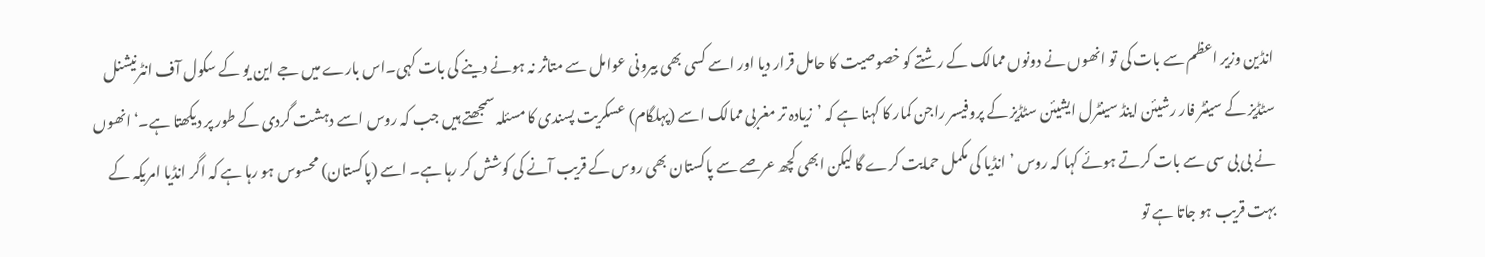انڈین وزیر اعظم سے بات کی تو انھوں نے دونوں ممالک کے رشتے کو خصوصیت کا حامل قرار دیا اور اسے کسی بھی بیرونی عوامل سے متاثر نہ ہونے دینے کی بات کہی۔اس بارے میں جے این یو کے سکول آف انٹرنیشنل سٹڈیز کے سینٹر فار رشیئن اینڈ سینٹرل ایشیئن سٹڈیز کے پروفیسر راجن کمار کا کہنا ہے کہ ’زیادہ تر مغربی ممالک اسے (پہلگام) عسکریت پسندی کا مسئلہ سمجھتے ہیں جب کہ روس اسے دہشت گردی کے طور پر دیکھتا ہے۔‘انھوں نے بی بی سی سے بات کرتے ہوئے کہا کہ روس ’انڈیا کی مکمل حمایت کرے گا لیکن ابھی کچھ عرصے سے پاکستان بھی روس کے قریب آنے کی کوشش کر رہا ہے۔ اسے (پاکستان) محسوس ہو رہا ہے کہ اگر انڈیا امریکہ کے بہت قریب ہو جاتا ہے تو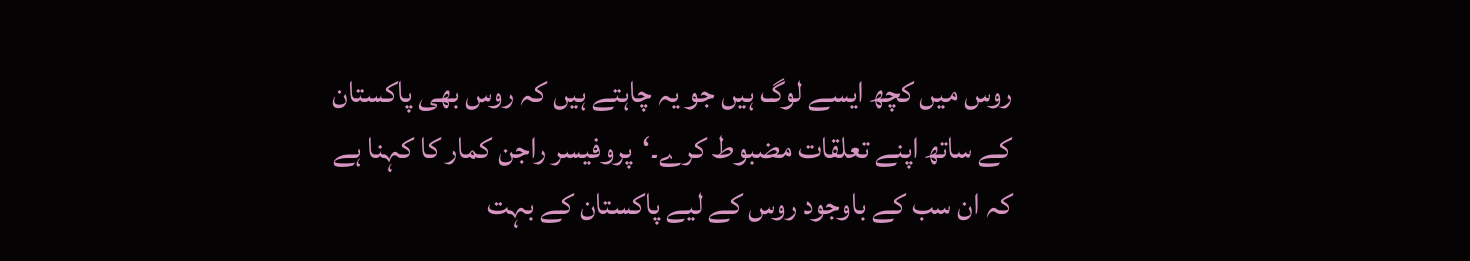روس میں کچھ ایسے لوگ ہیں جو یہ چاہتے ہیں کہ روس بھی پاکستان کے ساتھ اپنے تعلقات مضبوط کرے۔‘پروفیسر راجن کمار کا کہنا ہے کہ ان سب کے باوجود روس کے لیے پاکستان کے بہت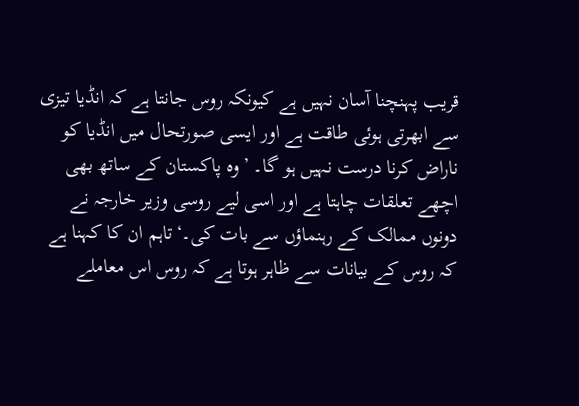قریب پہنچنا آسان نہیں ہے کیونکہ روس جانتا ہے کہ انڈیا تیزی سے ابھرتی ہوئی طاقت ہے اور ایسی صورتحال میں انڈیا کو ناراض کرنا درست نہیں ہو گا۔ ’وہ پاکستان کے ساتھ بھی اچھے تعلقات چاہتا ہے اور اسی لیے روسی وزیر خارجہ نے دونوں ممالک کے رہنماؤں سے بات کی۔‘تاہم ان کا کہنا ہے کہ روس کے بیانات سے ظاہر ہوتا ہے کہ روس اس معاملے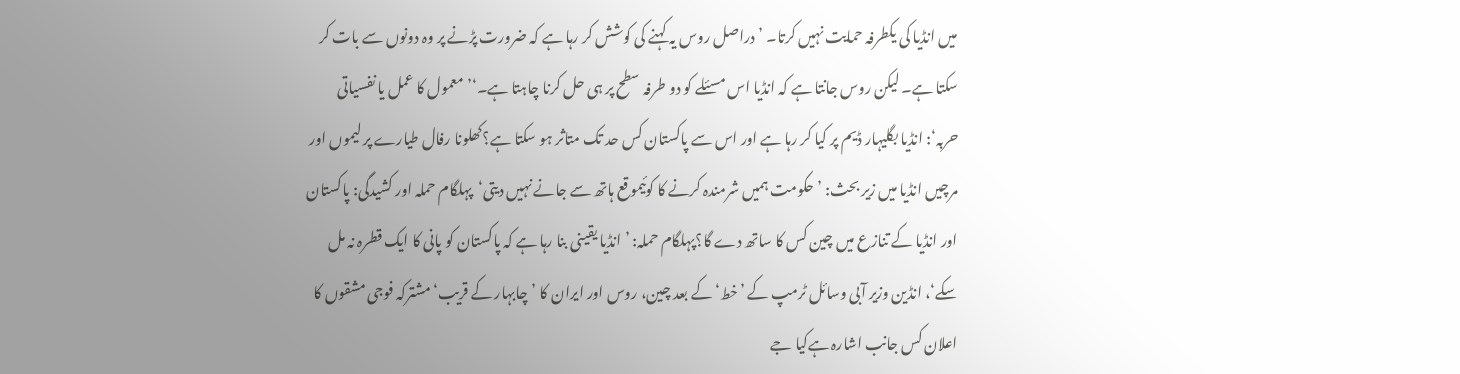میں انڈیا کی یکطرفہ حمایت نہیں کرتا۔ ’دراصل روس یہ کہنے کی کوشش کر رہا ہے کہ ضرورت پڑنے پر وہ دونوں سے بات کر سکتا ہے۔ لیکن روس جانتا ہے کہ انڈیا اس مسئلے کو دو طرفہ سطح پر ہی حل کرنا چاہتا ہے۔‘’معمول کا عمل یا نفسیاتی حربہ‘: انڈیا بگلیہار ڈیم پر کیا کر رہا ہے اور اس سے پاکستان کس حد تک متاثر ہو سکتا ہے؟کھلونا رفال طیارے پر لیموں اور مرچیں انڈیا میں زیر بحث: ’حکومت ہمیں شرمندہ کرنے کا کوئیموقع ہاتھ سے جانے نہیں دیتی‘پہلگام حملہ اور کشیدگی: پاکستان اور انڈیا کے تنازع میں چین کس کا ساتھ دے گا؟پہلگام حملہ: ’انڈیا یقینی بنا رہا ہے کہ پاکستان کو پانی کا ایک قطرہ نہ مل سکے‘، انڈین وزیر آبی وسائل ٹرمپ کے ’خط‘ کے بعد چین، روس اور ایران کا ’چابہار کے قریب‘ مشترکہ فوجی مشقوں کا اعلان کس جانب اشارہ ہےکیا جے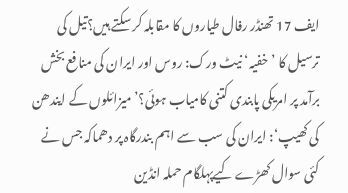ایف 17 تھنڈر رفال طیاروں کا مقابلہ کر سکتے ہیں؟تیل کی ترسیل کا ’خفیہ‘ نیٹ ورک: روس اور ایران کی منافع بخش برآمد پر امریکی پابندی کتنی کامیاب ہوئی؟’میزائلوں کے ایندھن کی کھیپ‘: ایران کی سب سے اہم بندرگاہ پر دھماکہ جس نے کئی سوال کھڑے کیےپہلگام حملہ انڈین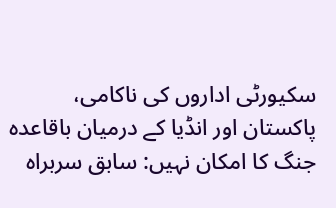سکیورٹی اداروں کی ناکامی، پاکستان اور انڈیا کے درمیان باقاعدہ جنگ کا امکان نہیں: سابق سربراہ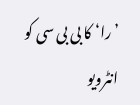’را‘ کا بی بی سی کو انٹرویو